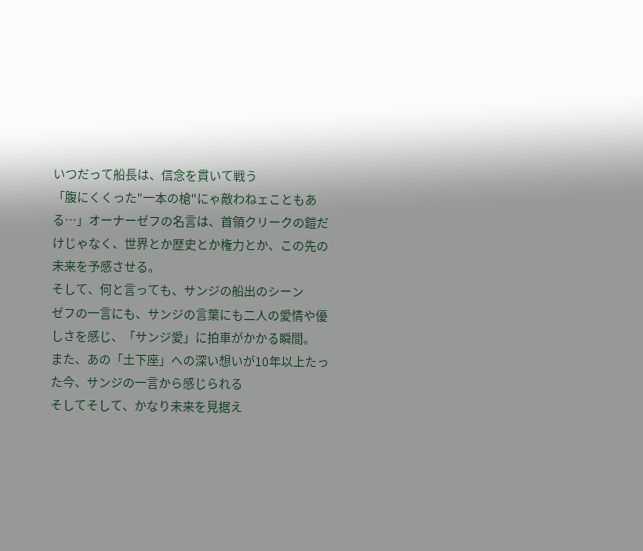いつだって船長は、信念を貫いて戦う
「腹にくくった"一本の槍"にゃ敵わねェこともある…」オーナーゼフの名言は、首領クリークの鎧だけじゃなく、世界とか歴史とか権力とか、この先の未来を予感させる。
そして、何と言っても、サンジの船出のシーン
ゼフの一言にも、サンジの言葉にも二人の愛情や優しさを感じ、「サンジ愛」に拍車がかかる瞬間。
また、あの「土下座」への深い想いが10年以上たった今、サンジの一言から感じられる
そしてそして、かなり未来を見据え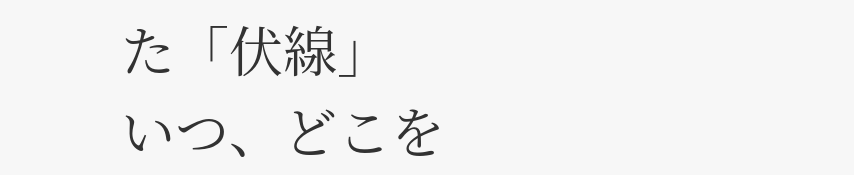た「伏線」
いつ、どこを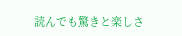読んでも驚きと楽しさ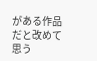がある作品だと改めて思う